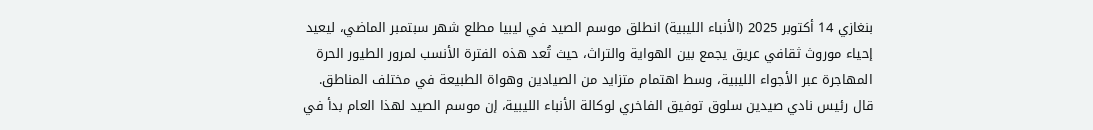بنغازي 14 أكتوبر 2025 (الأنباء الليبية) انطلق موسم الصيد في ليبيا مطلع شهر سبتمبر الماضي، ليعيد إحياء موروث ثقافي عريق يجمع بين الهواية والتراث، حيث تُعد هذه الفترة الأنسب لمرور الطيور الحرة المهاجرة عبر الأجواء الليبية، وسط اهتمام متزايد من الصيادين وهواة الطبيعة في مختلف المناطق.
قال رئيس نادي صيدين سلوق توفيق الفاخري لوكالة الأنباء الليبية، إن موسم الصيد لهذا العام بدأ في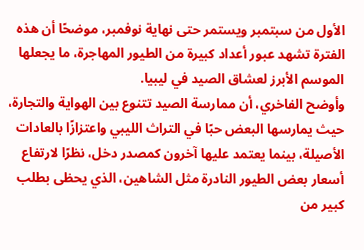الأول من سبتمبر ويستمر حتى نهاية نوفمبر، موضحًا أن هذه الفترة تشهد عبور أعداد كبيرة من الطيور المهاجرة، ما يجعلها الموسم الأبرز لعشاق الصيد في ليبيا.
وأوضح الفاخري، أن ممارسة الصيد تتنوع بين الهواية والتجارة، حيث يمارسها البعض حبًا في التراث الليبي واعتزازًا بالعادات الأصيلة، بينما يعتمد عليها آخرون كمصدر دخل، نظرًا لارتفاع أسعار بعض الطيور النادرة مثل الشاهين، الذي يحظى بطلب كبير من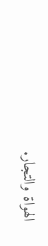الهواة والتجار.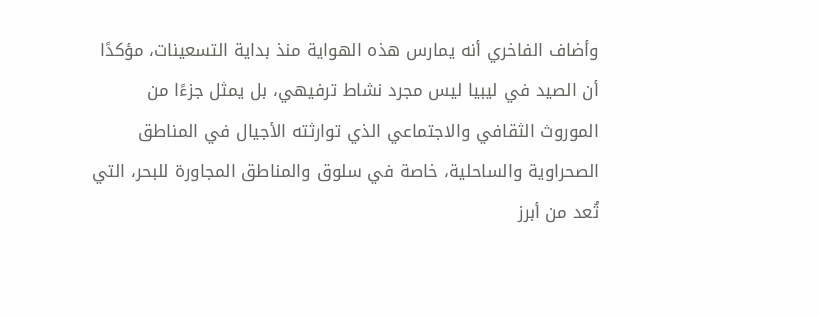وأضاف الفاخري أنه يمارس هذه الهواية منذ بداية التسعينات، مؤكدًا أن الصيد في ليبيا ليس مجرد نشاط ترفيهي، بل يمثل جزءًا من الموروث الثقافي والاجتماعي الذي توارثته الأجيال في المناطق الصحراوية والساحلية، خاصة في سلوق والمناطق المجاورة للبحر، التي تُعد من أبرز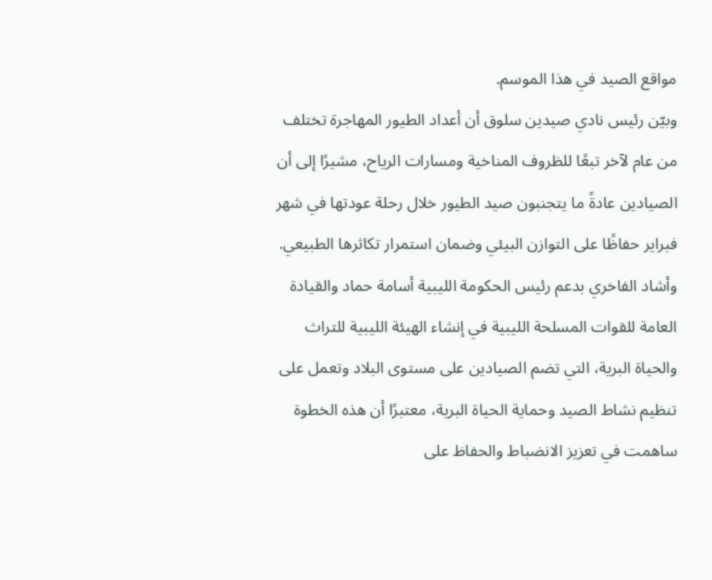مواقع الصيد في هذا الموسم.
وبيّن رئيس نادي صيدين سلوق أن أعداد الطيور المهاجرة تختلف من عام لآخر تبعًا للظروف المناخية ومسارات الرياح، مشيرًا إلى أن الصيادين عادةً ما يتجنبون صيد الطيور خلال رحلة عودتها في شهر فبراير حفاظًا على التوازن البيئي وضمان استمرار تكاثرها الطبيعي.
وأشاد الفاخري بدعم رئيس الحكومة الليبية أسامة حماد والقيادة العامة للقوات المسلحة الليبية في إنشاء الهيئة الليبية للتراث والحياة البرية، التي تضم الصيادين على مستوى البلاد وتعمل على تنظيم نشاط الصيد وحماية الحياة البرية، معتبرًا أن هذه الخطوة ساهمت في تعزيز الانضباط والحفاظ على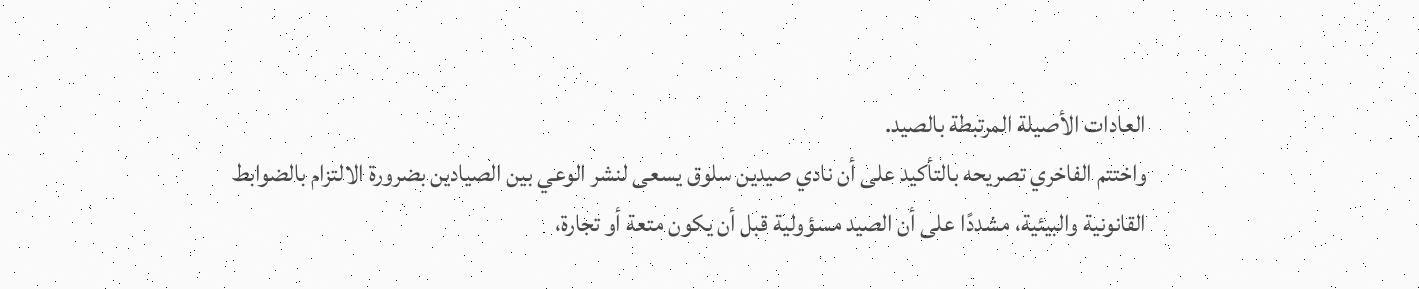العادات الأصيلة المرتبطة بالصيد.
واختتم الفاخري تصريحه بالتأكيد على أن نادي صيدين سلوق يسعى لنشر الوعي بين الصيادين بضرورة الالتزام بالضوابط القانونية والبيئية، مشددًا على أن الصيد مسؤولية قبل أن يكون متعة أو تجارة،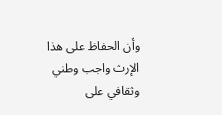وأن الحفاظ على هذا الإرث واجب وطني وثقافي على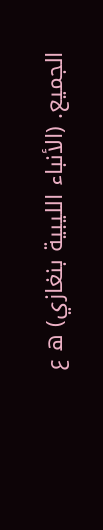الجميع. (الأنباء الليبية بنغازي) ه ع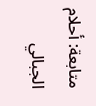متابعة: أحلام الجبالي